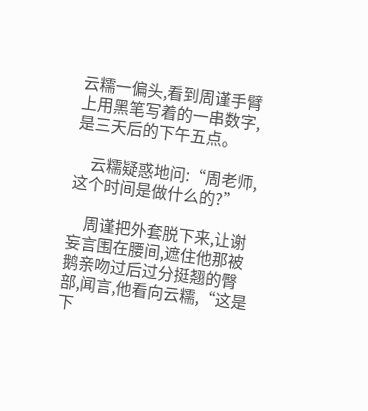云糯一偏头,看到周谨手臂上用黑笔写着的一串数字,是三天后的下午五点。

    云糯疑惑地问:“周老师,这个时间是做什么的?”

    周谨把外套脱下来,让谢妄言围在腰间,遮住他那被鹅亲吻过后过分挺翘的臀部,闻言,他看向云糯,“这是下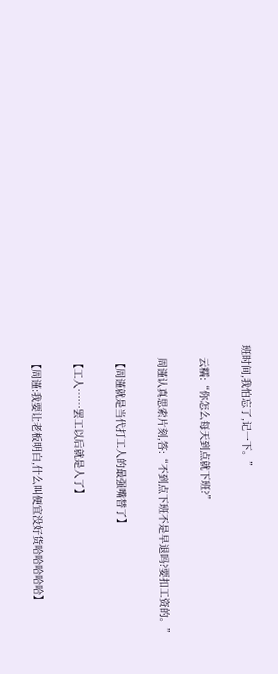班时间,我怕忘了,记一下。”

    云糯:“你怎么每天到点就下班?”

    周谨认真思索片刻,答:“不到点下班不是早退吗?要扣工资的。”

    【周谨就是当代打工人的最强嘴替了】

    【工人……罢工以后就是人了】

    【周谨:我要让老板明白,什么叫便宜没好货哈哈哈哈哈】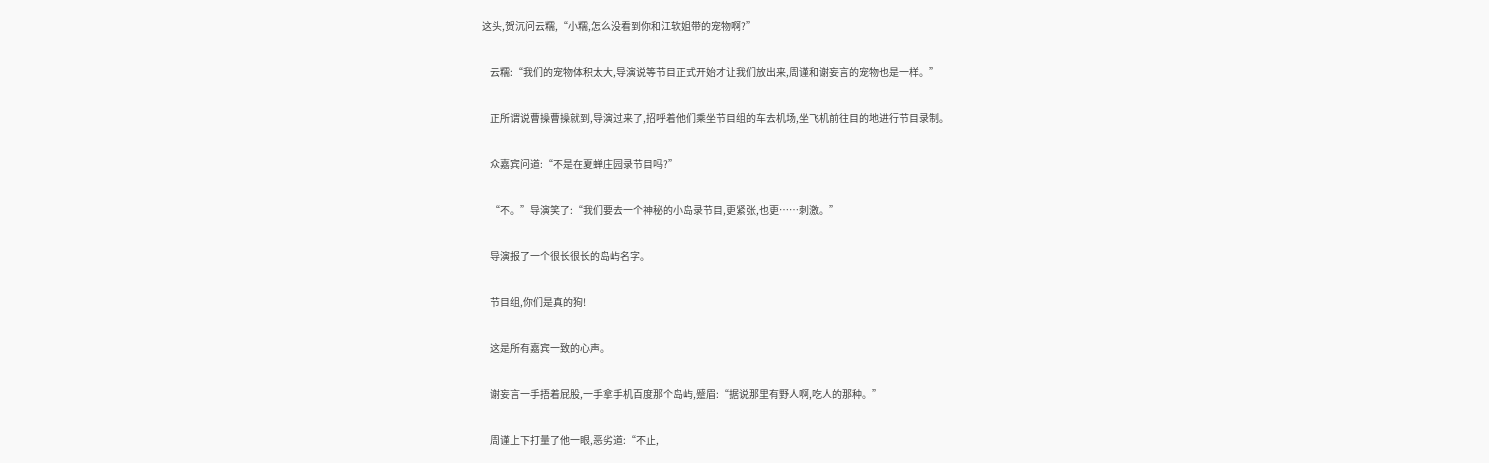这头,贺沉问云糯,“小糯,怎么没看到你和江软姐带的宠物啊?”

    云糯:“我们的宠物体积太大,导演说等节目正式开始才让我们放出来,周谨和谢妄言的宠物也是一样。”

    正所谓说曹操曹操就到,导演过来了,招呼着他们乘坐节目组的车去机场,坐飞机前往目的地进行节目录制。

    众嘉宾问道:“不是在夏蝉庄园录节目吗?”

    “不。”导演笑了:“我们要去一个神秘的小岛录节目,更紧张,也更……刺激。”

    导演报了一个很长很长的岛屿名字。

    节目组,你们是真的狗!

    这是所有嘉宾一致的心声。

    谢妄言一手捂着屁股,一手拿手机百度那个岛屿,蹙眉:“据说那里有野人啊,吃人的那种。”

    周谨上下打量了他一眼,恶劣道:“不止,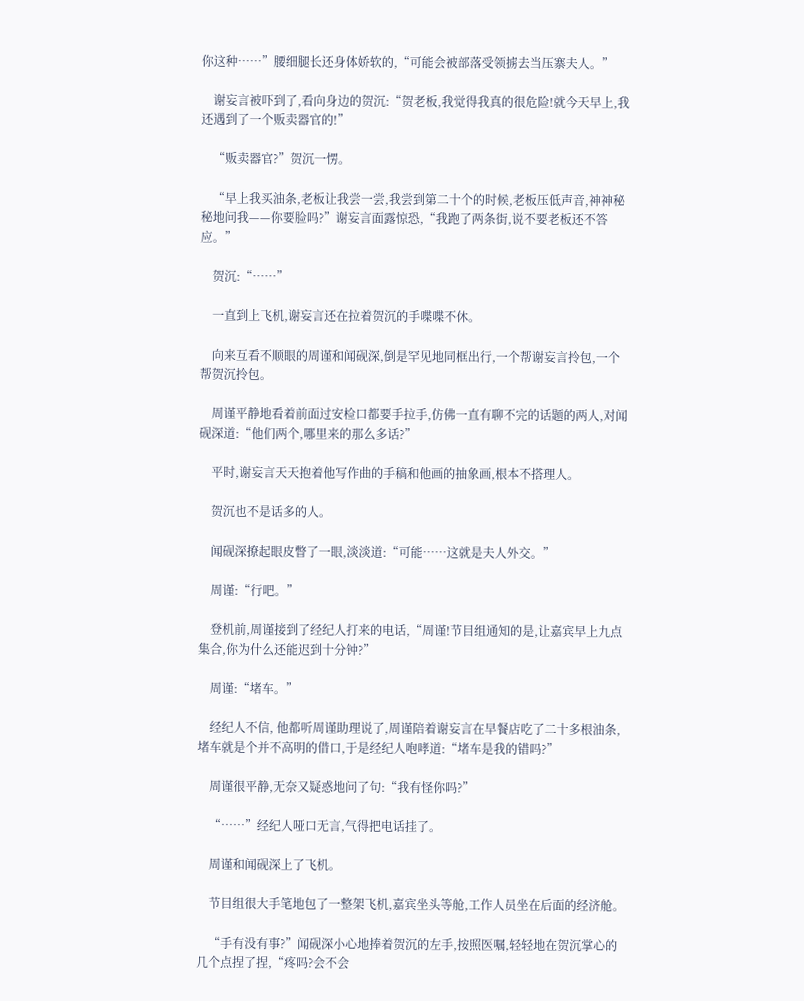你这种……”腰细腿长还身体娇软的,“可能会被部落受领掳去当压寨夫人。”

    谢妄言被吓到了,看向身边的贺沉:“贺老板,我觉得我真的很危险!就今天早上,我还遇到了一个贩卖器官的!”

    “贩卖器官?”贺沉一愣。

    “早上我买油条,老板让我尝一尝,我尝到第二十个的时候,老板压低声音,神神秘秘地问我——你要脸吗?”谢妄言面露惊恐,“我跑了两条街,说不要老板还不答应。”

    贺沉:“……”

    一直到上飞机,谢妄言还在拉着贺沉的手喋喋不休。

    向来互看不顺眼的周谨和闻砚深,倒是罕见地同框出行,一个帮谢妄言拎包,一个帮贺沉拎包。

    周谨平静地看着前面过安检口都要手拉手,仿佛一直有聊不完的话题的两人,对闻砚深道:“他们两个,哪里来的那么多话?”

    平时,谢妄言天天抱着他写作曲的手稿和他画的抽象画,根本不搭理人。

    贺沉也不是话多的人。

    闻砚深撩起眼皮瞥了一眼,淡淡道:“可能……这就是夫人外交。”

    周谨:“行吧。”

    登机前,周谨接到了经纪人打来的电话,“周谨!节目组通知的是,让嘉宾早上九点集合,你为什么还能迟到十分钟?”

    周谨:“堵车。”

    经纪人不信, 他都听周谨助理说了,周谨陪着谢妄言在早餐店吃了二十多根油条,堵车就是个并不高明的借口,于是经纪人咆哮道:“堵车是我的错吗?”

    周谨很平静,无奈又疑惑地问了句:“我有怪你吗?”

    “……”经纪人哑口无言,气得把电话挂了。

    周谨和闻砚深上了飞机。

    节目组很大手笔地包了一整架飞机,嘉宾坐头等舱,工作人员坐在后面的经济舱。

    “手有没有事?”闻砚深小心地捧着贺沉的左手,按照医嘱,轻轻地在贺沉掌心的几个点捏了捏,“疼吗?会不会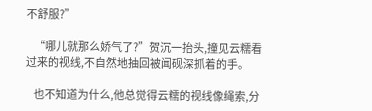不舒服?”

    “哪儿就那么娇气了?”贺沉一抬头,撞见云糯看过来的视线,不自然地抽回被闻砚深抓着的手。

    也不知道为什么,他总觉得云糯的视线像绳索,分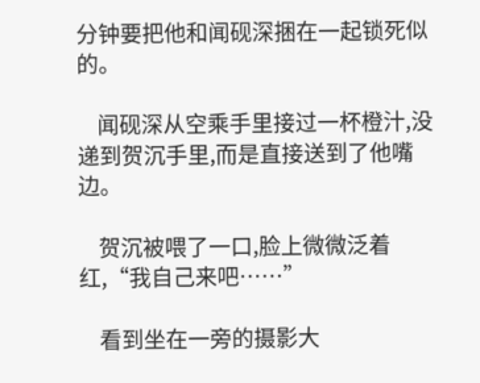分钟要把他和闻砚深捆在一起锁死似的。

    闻砚深从空乘手里接过一杯橙汁,没递到贺沉手里,而是直接送到了他嘴边。

    贺沉被喂了一口,脸上微微泛着红,“我自己来吧……”

    看到坐在一旁的摄影大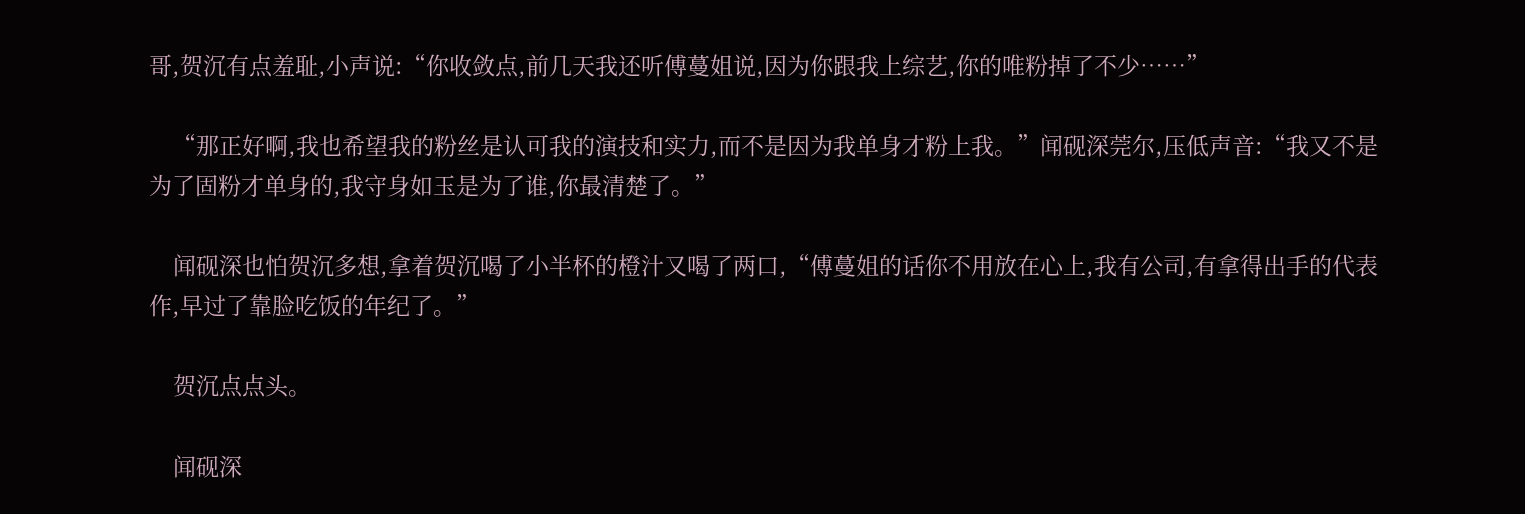哥,贺沉有点羞耻,小声说:“你收敛点,前几天我还听傅蔓姐说,因为你跟我上综艺,你的唯粉掉了不少……”

    “那正好啊,我也希望我的粉丝是认可我的演技和实力,而不是因为我单身才粉上我。”闻砚深莞尔,压低声音:“我又不是为了固粉才单身的,我守身如玉是为了谁,你最清楚了。”

    闻砚深也怕贺沉多想,拿着贺沉喝了小半杯的橙汁又喝了两口,“傅蔓姐的话你不用放在心上,我有公司,有拿得出手的代表作,早过了靠脸吃饭的年纪了。”

    贺沉点点头。

    闻砚深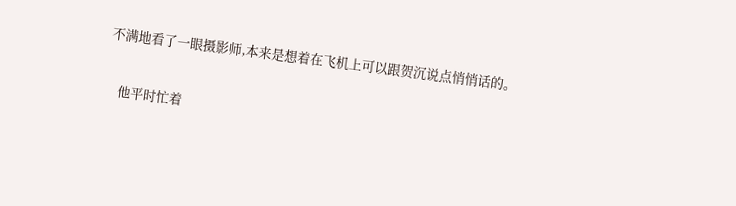不满地看了一眼摄影师,本来是想着在飞机上可以跟贺沉说点悄悄话的。

    他平时忙着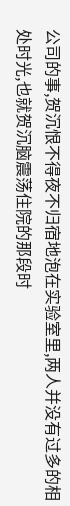公司的事,贺沉恨不得夜不归宿地泡在实验室里,两人并没有过多的相处时光,也就贺沉脑震荡住院的那段时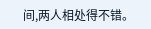间,两人相处得不错。